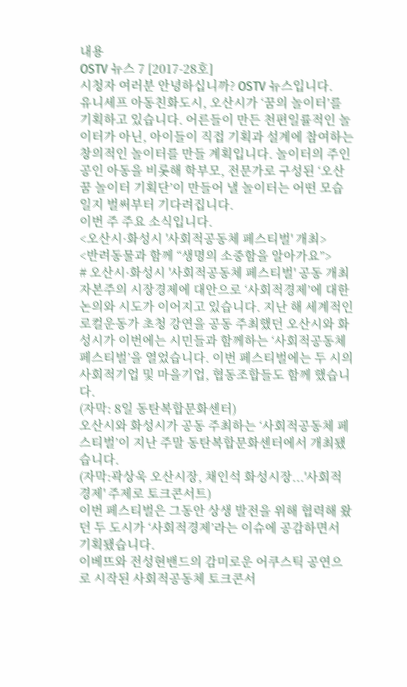내용
OSTV 뉴스 7 [2017-28호]
시청자 여러분 안녕하십니까? OSTV 뉴스입니다.
유니세프 아동친화도시, 오산시가 ‘꿈의 놀이터’를 기획하고 있습니다. 어른들이 만든 천편일률적인 놀이터가 아닌, 아이들이 직접 기획과 설계에 참여하는 창의적인 놀이터를 만들 계획입니다. 놀이터의 주인공인 아동을 비롯해 학부모, 전문가로 구성된 ‘오산 꿈 놀이터 기획단’이 만들어 낼 놀이터는 어떤 모습일지 벌써부터 기다려집니다.
이번 주 주요 소식입니다.
<오산시·화성시 '사회적공동체 페스티벌' 개최>
<반려동물과 함께 “생명의 소중함을 알아가요”>
# 오산시·화성시 '사회적공동체 페스티벌' 공동 개최
자본주의 시장경제에 대안으로 ‘사회적경제’에 대한 논의와 시도가 이어지고 있습니다. 지난 해 세계적인 로컬운동가 초청 강연을 공동 주최했던 오산시와 화성시가 이번에는 시민들과 함께하는 ‘사회적공동체 페스티벌’을 열었습니다. 이번 페스티벌에는 두 시의 사회적기업 및 마을기업, 협동조합들도 함께 했습니다.
(자막: 8일 동탄복합문화센터)
오산시와 화성시가 공동 주최하는 ‘사회적공동체 페스티벌’이 지난 주말 동탄복합문화센터에서 개최됐습니다.
(자막:곽상욱 오산시장, 채인석 화성시장...'사회적경제' 주제로 토크콘서트)
이번 페스티벌은 그동안 상생 발전을 위해 협력해 왔던 두 도시가 ‘사회적경제’라는 이슈에 공감하면서 기획됐습니다.
이베뜨와 전성현밴드의 감미로운 어쿠스틱 공연으로 시작된 사회적공동체 토크콘서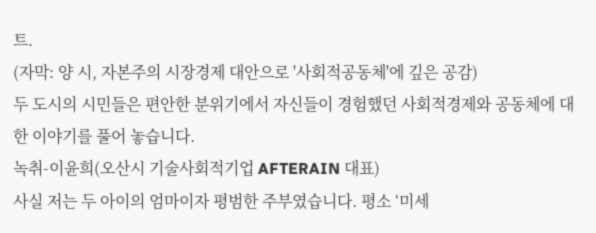트.
(자막: 양 시, 자본주의 시장경제 대안으로 '사회적공동체'에 깊은 공감)
두 도시의 시민들은 편안한 분위기에서 자신들이 경험했던 사회적경제와 공동체에 대한 이야기를 풀어 놓습니다.
녹취-이윤희(오산시 기술사회적기업 AFTERAIN 대표)
사실 저는 두 아이의 엄마이자 평범한 주부였습니다. 평소 ‘미세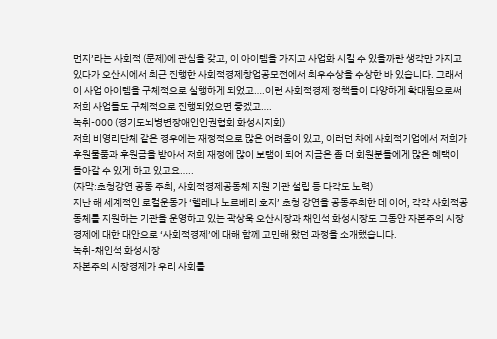먼지’라는 사회적 (문제)에 관심을 갖고, 이 아이템을 가지고 사업화 시킬 수 있을까란 생각만 가지고 있다가 오산시에서 최근 진행한 사회적경제창업공모전에서 최우수상을 수상한 바 있습니다. 그래서 이 사업 아이템을 구체적으로 실행하게 되었고….이런 사회적경제 정책들이 다양하게 확대됨으로써 저희 사업들도 구체적으로 진행되었으면 좋겠고….
녹취-000 (경기도뇌병변장애인인권협회 화성시지회)
저희 비영리단체 같은 경우에는 재정적으로 많은 어려움이 있고, 이러던 차에 사회적기업에서 저희가 후원물품과 후원금을 받아서 저희 재정에 많이 보탬이 되어 지금은 좀 더 회원분들에게 많은 혜택이 돌아갈 수 있게 하고 있고요…..
(자막:초청강연 공동 주최, 사회적경제공동체 지원 기관 설립 등 다각도 노력)
지난 해 세계적인 로컬운동가 ‘헬레나 노르베리 호지’ 초청 강연을 공동주최한 데 이어, 각각 사회적공동체를 지원하는 기관을 운영하고 있는 곽상욱 오산시장과 채인석 화성시장도 그동안 자본주의 시장경제에 대한 대안으로 ‘사회적경제’에 대해 함께 고민해 왔던 과정을 소개했습니다.
녹취-채인석 화성시장
자본주의 시장경제가 우리 사회를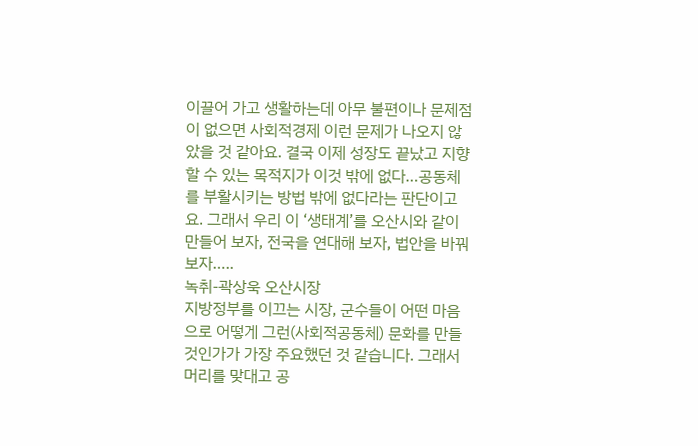이끌어 가고 생활하는데 아무 불편이나 문제점이 없으면 사회적경제 이런 문제가 나오지 않았을 것 같아요. 결국 이제 성장도 끝났고 지향할 수 있는 목적지가 이것 밖에 없다…공동체를 부활시키는 방법 밖에 없다라는 판단이고요. 그래서 우리 이 ‘생태계’를 오산시와 같이 만들어 보자, 전국을 연대해 보자, 법안을 바꿔보자…..
녹취-곽상욱 오산시장
지방정부를 이끄는 시장, 군수들이 어떤 마음으로 어떻게 그런(사회적공동체) 문화를 만들 것인가가 가장 주요했던 것 같습니다. 그래서 머리를 맞대고 공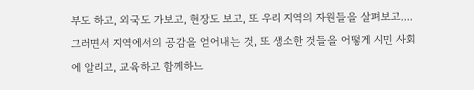부도 하고, 외국도 가보고, 현장도 보고, 또 우리 지역의 자원들을 살펴보고....그러면서 지역에서의 공감을 얻어내는 것, 또 생소한 것들을 어떻게 시민 사회에 알리고, 교육하고 함께하느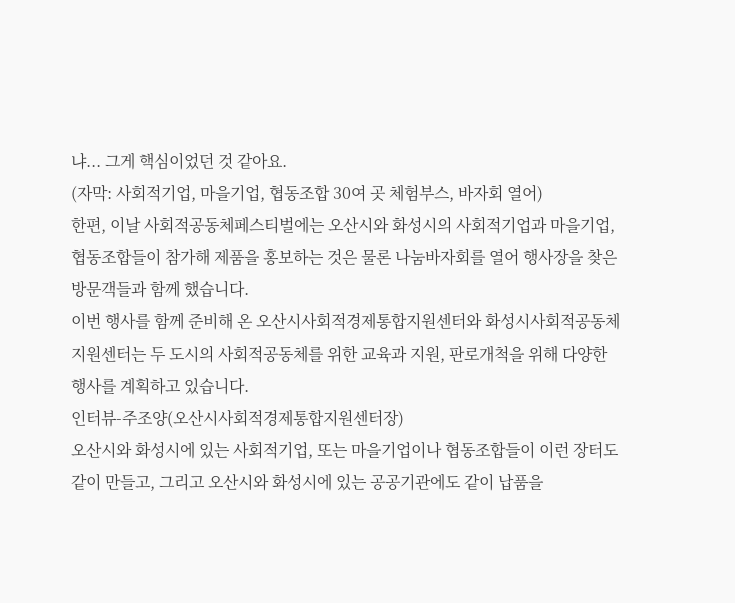냐... 그게 핵심이었던 것 같아요.
(자막: 사회적기업, 마을기업, 협동조합 30여 곳 체험부스, 바자회 열어)
한편, 이날 사회적공동체페스티벌에는 오산시와 화성시의 사회적기업과 마을기업, 협동조합들이 참가해 제품을 홍보하는 것은 물론 나눔바자회를 열어 행사장을 찾은 방문객들과 함께 했습니다.
이번 행사를 함께 준비해 온 오산시사회적경제통합지원센터와 화성시사회적공동체지원센터는 두 도시의 사회적공동체를 위한 교육과 지원, 판로개척을 위해 다양한 행사를 계획하고 있습니다.
인터뷰-주조양(오산시사회적경제통합지원센터장)
오산시와 화성시에 있는 사회적기업, 또는 마을기업이나 협동조합들이 이런 장터도 같이 만들고, 그리고 오산시와 화성시에 있는 공공기관에도 같이 납품을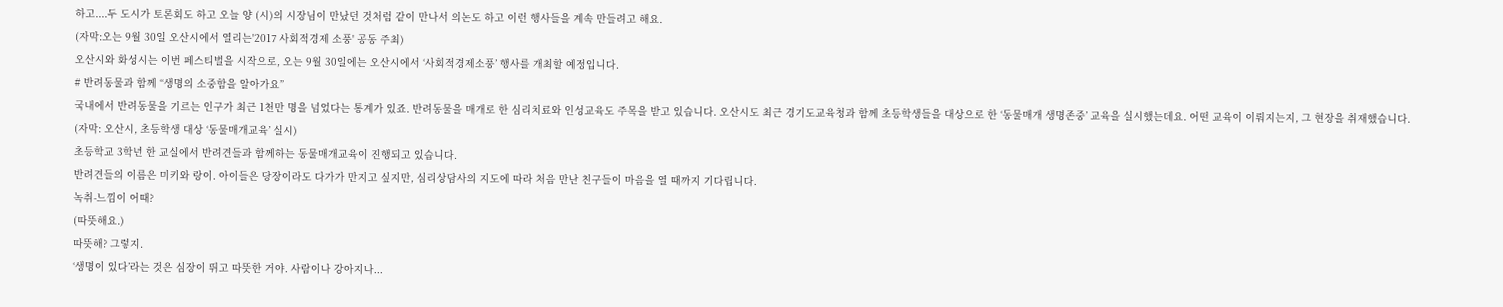하고....두 도시가 토론회도 하고 오늘 양 (시)의 시장님이 만났던 것처럼 같이 만나서 의논도 하고 이런 행사들을 계속 만들려고 해요.
(자막:오는 9월 30일 오산시에서 열리는'2017 사회적경제 소풍' 공동 주최)
오산시와 화성시는 이번 페스티벌을 시작으로, 오는 9월 30일에는 오산시에서 ‘사회적경제소풍’ 행사를 개최할 예정입니다.
# 반려동물과 함께 “생명의 소중함을 알아가요”
국내에서 반려동물을 기르는 인구가 최근 1천만 명을 넘었다는 통계가 있죠. 반려동물을 매개로 한 심리치료와 인성교육도 주목을 받고 있습니다. 오산시도 최근 경기도교육청과 함께 초등학생들을 대상으로 한 ‘동물매개 생명존중’ 교육을 실시했는데요. 어떤 교육이 이뤄지는지, 그 현장을 취재했습니다.
(자막: 오산시, 초등학생 대상 ‘동물매개교육’ 실시)
초등학교 3학년 한 교실에서 반려견들과 함께하는 동물매개교육이 진행되고 있습니다.
반려견들의 이름은 미키와 랑이. 아이들은 당장이라도 다가가 만지고 싶지만, 심리상담사의 지도에 따라 처음 만난 친구들이 마음을 열 때까지 기다립니다.
녹취-느낌이 어때?
(따뜻해요.)
따뜻해? 그렇지.
‘생명이 있다’라는 것은 심장이 뛰고 따뜻한 거야. 사람이나 강아지나...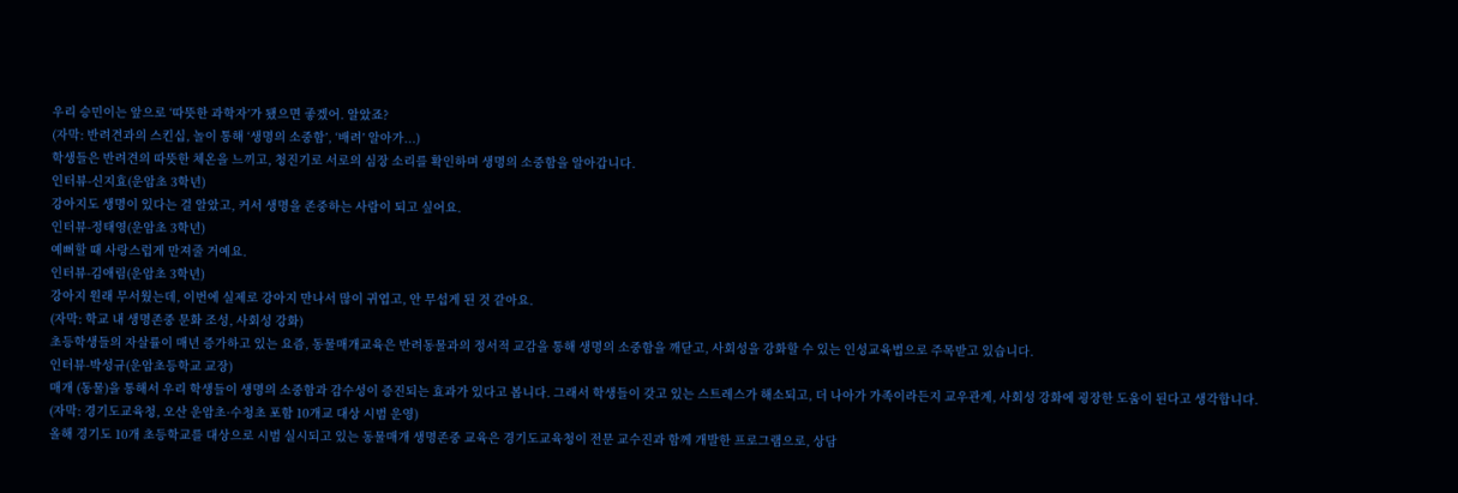우리 승민이는 앞으로 ‘따뜻한 과학자’가 됐으면 좋겠어. 알았죠?
(자막: 반려견과의 스킨십, 놀이 통해 ‘생명의 소중함’, ‘배려’ 알아가...)
학생들은 반려견의 따뜻한 체온을 느끼고, 청진기로 서로의 심장 소리를 확인하며 생명의 소중함을 알아갑니다.
인터뷰-신지효(운암초 3학년)
강아지도 생명이 있다는 걸 알았고, 커서 생명을 존중하는 사람이 되고 싶어요.
인터뷰-정태영(운암초 3학년)
예뻐할 때 사랑스럽게 만져줄 거예요.
인터뷰-김애림(운암초 3학년)
강아지 원래 무서웠는데, 이번에 실제로 강아지 만나서 많이 귀엽고, 안 무섭게 된 것 같아요.
(자막: 학교 내 생명존중 문화 조성, 사회성 강화)
초등학생들의 자살률이 매년 증가하고 있는 요즘, 동물매개교육은 반려동물과의 정서적 교감을 통해 생명의 소중함을 깨닫고, 사회성을 강화할 수 있는 인성교육법으로 주목받고 있습니다.
인터뷰-박성규(운암초등학교 교장)
매개 (동물)을 통해서 우리 학생들이 생명의 소중함과 감수성이 증진되는 효과가 있다고 봅니다. 그래서 학생들이 갖고 있는 스트레스가 해소되고, 더 나아가 가족이라든지 교우관계, 사회성 강화에 굉장한 도움이 된다고 생각합니다.
(자막: 경기도교육청, 오산 운암초·수청초 포함 10개교 대상 시범 운영)
올해 경기도 10개 초등학교를 대상으로 시범 실시되고 있는 동물매개 생명존중 교육은 경기도교육청이 전문 교수진과 함께 개발한 프로그램으로, 상담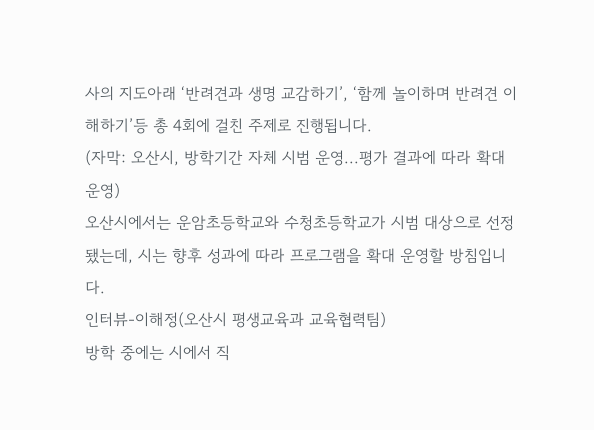사의 지도아래 ‘반려견과 생명 교감하기’, ‘함께 놀이하며 반려견 이해하기’등 총 4회에 걸친 주제로 진행됩니다.
(자막: 오산시, 방학기간 자체 시범 운영...평가 결과에 따라 확대 운영)
오산시에서는 운암초등학교와 수청초등학교가 시범 대상으로 선정됐는데, 시는 향후 성과에 따라 프로그램을 확대 운영할 방침입니다.
인터뷰-이해정(오산시 평생교육과 교육협력팀)
방학 중에는 시에서 직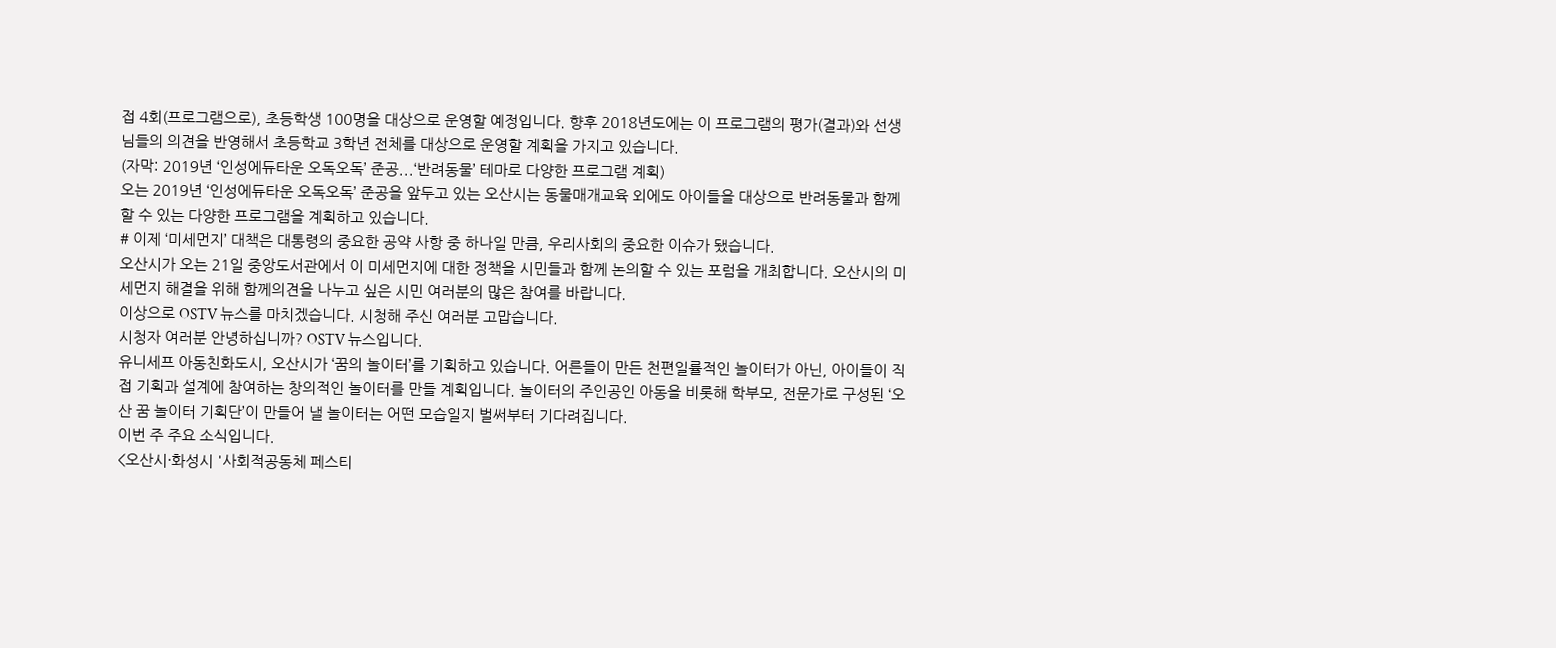접 4회(프로그램으로), 초등학생 100명을 대상으로 운영할 예정입니다. 향후 2018년도에는 이 프로그램의 평가(결과)와 선생님들의 의견을 반영해서 초등학교 3학년 전체를 대상으로 운영할 계획을 가지고 있습니다.
(자막: 2019년 ‘인성에듀타운 오독오독’ 준공...‘반려동물’ 테마로 다양한 프로그램 계획)
오는 2019년 ‘인성에듀타운 오독오독’ 준공을 앞두고 있는 오산시는 동물매개교육 외에도 아이들을 대상으로 반려동물과 함께 할 수 있는 다양한 프로그램을 계획하고 있습니다.
# 이제 ‘미세먼지’ 대책은 대통령의 중요한 공약 사항 중 하나일 만큼, 우리사회의 중요한 이슈가 됐습니다.
오산시가 오는 21일 중앙도서관에서 이 미세먼지에 대한 정책을 시민들과 함께 논의할 수 있는 포럼을 개최합니다. 오산시의 미세먼지 해결을 위해 함께의견을 나누고 싶은 시민 여러분의 많은 참여를 바랍니다.
이상으로 OSTV 뉴스를 마치겠습니다. 시청해 주신 여러분 고맙습니다.
시청자 여러분 안녕하십니까? OSTV 뉴스입니다.
유니세프 아동친화도시, 오산시가 ‘꿈의 놀이터’를 기획하고 있습니다. 어른들이 만든 천편일률적인 놀이터가 아닌, 아이들이 직접 기획과 설계에 참여하는 창의적인 놀이터를 만들 계획입니다. 놀이터의 주인공인 아동을 비롯해 학부모, 전문가로 구성된 ‘오산 꿈 놀이터 기획단’이 만들어 낼 놀이터는 어떤 모습일지 벌써부터 기다려집니다.
이번 주 주요 소식입니다.
<오산시·화성시 '사회적공동체 페스티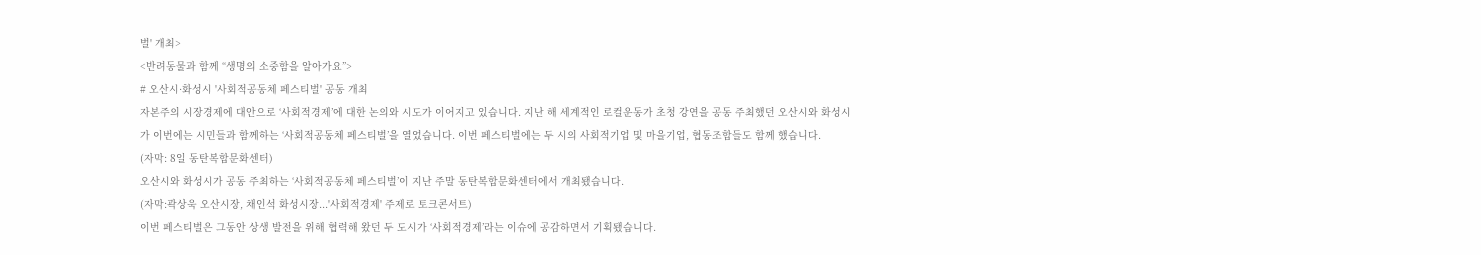벌' 개최>
<반려동물과 함께 “생명의 소중함을 알아가요”>
# 오산시·화성시 '사회적공동체 페스티벌' 공동 개최
자본주의 시장경제에 대안으로 ‘사회적경제’에 대한 논의와 시도가 이어지고 있습니다. 지난 해 세계적인 로컬운동가 초청 강연을 공동 주최했던 오산시와 화성시가 이번에는 시민들과 함께하는 ‘사회적공동체 페스티벌’을 열었습니다. 이번 페스티벌에는 두 시의 사회적기업 및 마을기업, 협동조합들도 함께 했습니다.
(자막: 8일 동탄복합문화센터)
오산시와 화성시가 공동 주최하는 ‘사회적공동체 페스티벌’이 지난 주말 동탄복합문화센터에서 개최됐습니다.
(자막:곽상욱 오산시장, 채인석 화성시장...'사회적경제' 주제로 토크콘서트)
이번 페스티벌은 그동안 상생 발전을 위해 협력해 왔던 두 도시가 ‘사회적경제’라는 이슈에 공감하면서 기획됐습니다.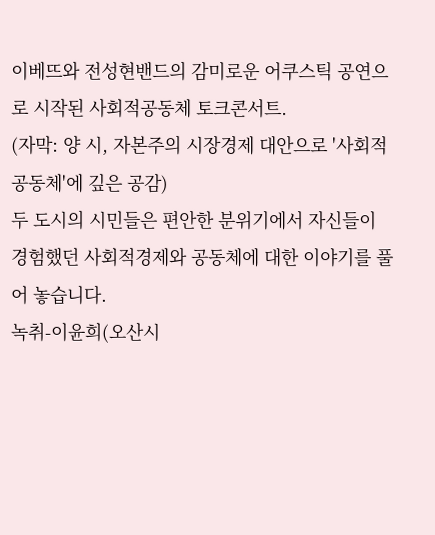이베뜨와 전성현밴드의 감미로운 어쿠스틱 공연으로 시작된 사회적공동체 토크콘서트.
(자막: 양 시, 자본주의 시장경제 대안으로 '사회적공동체'에 깊은 공감)
두 도시의 시민들은 편안한 분위기에서 자신들이 경험했던 사회적경제와 공동체에 대한 이야기를 풀어 놓습니다.
녹취-이윤희(오산시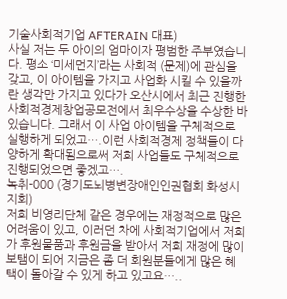기술사회적기업 AFTERAIN 대표)
사실 저는 두 아이의 엄마이자 평범한 주부였습니다. 평소 ‘미세먼지’라는 사회적 (문제)에 관심을 갖고, 이 아이템을 가지고 사업화 시킬 수 있을까란 생각만 가지고 있다가 오산시에서 최근 진행한 사회적경제창업공모전에서 최우수상을 수상한 바 있습니다. 그래서 이 사업 아이템을 구체적으로 실행하게 되었고….이런 사회적경제 정책들이 다양하게 확대됨으로써 저희 사업들도 구체적으로 진행되었으면 좋겠고….
녹취-000 (경기도뇌병변장애인인권협회 화성시지회)
저희 비영리단체 같은 경우에는 재정적으로 많은 어려움이 있고, 이러던 차에 사회적기업에서 저희가 후원물품과 후원금을 받아서 저희 재정에 많이 보탬이 되어 지금은 좀 더 회원분들에게 많은 혜택이 돌아갈 수 있게 하고 있고요…..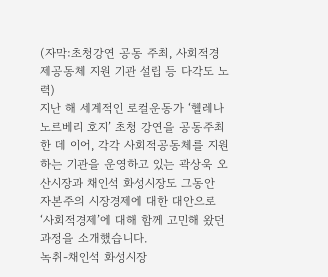(자막:초청강연 공동 주최, 사회적경제공동체 지원 기관 설립 등 다각도 노력)
지난 해 세계적인 로컬운동가 ‘헬레나 노르베리 호지’ 초청 강연을 공동주최한 데 이어, 각각 사회적공동체를 지원하는 기관을 운영하고 있는 곽상욱 오산시장과 채인석 화성시장도 그동안 자본주의 시장경제에 대한 대안으로 ‘사회적경제’에 대해 함께 고민해 왔던 과정을 소개했습니다.
녹취-채인석 화성시장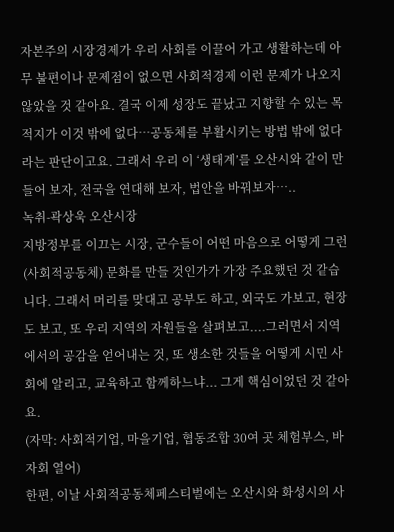자본주의 시장경제가 우리 사회를 이끌어 가고 생활하는데 아무 불편이나 문제점이 없으면 사회적경제 이런 문제가 나오지 않았을 것 같아요. 결국 이제 성장도 끝났고 지향할 수 있는 목적지가 이것 밖에 없다…공동체를 부활시키는 방법 밖에 없다라는 판단이고요. 그래서 우리 이 ‘생태계’를 오산시와 같이 만들어 보자, 전국을 연대해 보자, 법안을 바꿔보자…..
녹취-곽상욱 오산시장
지방정부를 이끄는 시장, 군수들이 어떤 마음으로 어떻게 그런(사회적공동체) 문화를 만들 것인가가 가장 주요했던 것 같습니다. 그래서 머리를 맞대고 공부도 하고, 외국도 가보고, 현장도 보고, 또 우리 지역의 자원들을 살펴보고....그러면서 지역에서의 공감을 얻어내는 것, 또 생소한 것들을 어떻게 시민 사회에 알리고, 교육하고 함께하느냐... 그게 핵심이었던 것 같아요.
(자막: 사회적기업, 마을기업, 협동조합 30여 곳 체험부스, 바자회 열어)
한편, 이날 사회적공동체페스티벌에는 오산시와 화성시의 사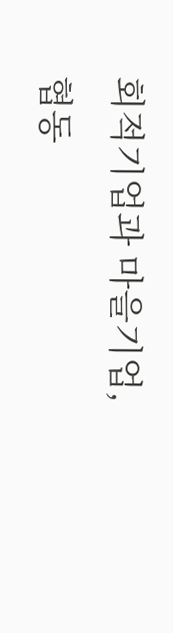회적기업과 마을기업, 협동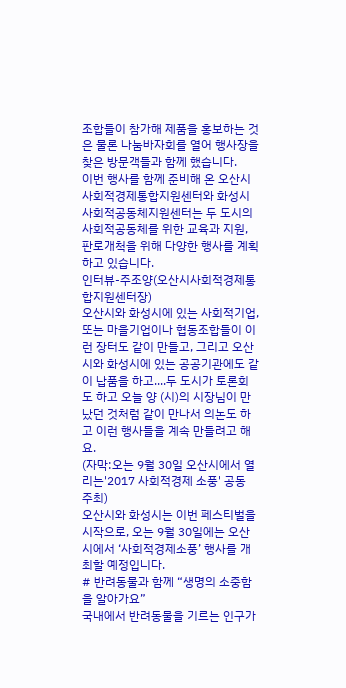조합들이 참가해 제품을 홍보하는 것은 물론 나눔바자회를 열어 행사장을 찾은 방문객들과 함께 했습니다.
이번 행사를 함께 준비해 온 오산시사회적경제통합지원센터와 화성시사회적공동체지원센터는 두 도시의 사회적공동체를 위한 교육과 지원, 판로개척을 위해 다양한 행사를 계획하고 있습니다.
인터뷰-주조양(오산시사회적경제통합지원센터장)
오산시와 화성시에 있는 사회적기업, 또는 마을기업이나 협동조합들이 이런 장터도 같이 만들고, 그리고 오산시와 화성시에 있는 공공기관에도 같이 납품을 하고....두 도시가 토론회도 하고 오늘 양 (시)의 시장님이 만났던 것처럼 같이 만나서 의논도 하고 이런 행사들을 계속 만들려고 해요.
(자막:오는 9월 30일 오산시에서 열리는'2017 사회적경제 소풍' 공동 주최)
오산시와 화성시는 이번 페스티벌을 시작으로, 오는 9월 30일에는 오산시에서 ‘사회적경제소풍’ 행사를 개최할 예정입니다.
# 반려동물과 함께 “생명의 소중함을 알아가요”
국내에서 반려동물을 기르는 인구가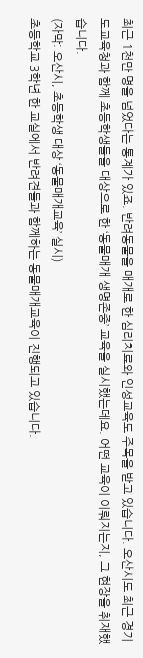최근 1천만 명을 넘었다는 통계가 있죠. 반려동물을 매개로 한 심리치료와 인성교육도 주목을 받고 있습니다. 오산시도 최근 경기도교육청과 함께 초등학생들을 대상으로 한 ‘동물매개 생명존중’ 교육을 실시했는데요. 어떤 교육이 이뤄지는지, 그 현장을 취재했습니다.
(자막: 오산시, 초등학생 대상 ‘동물매개교육’ 실시)
초등학교 3학년 한 교실에서 반려견들과 함께하는 동물매개교육이 진행되고 있습니다.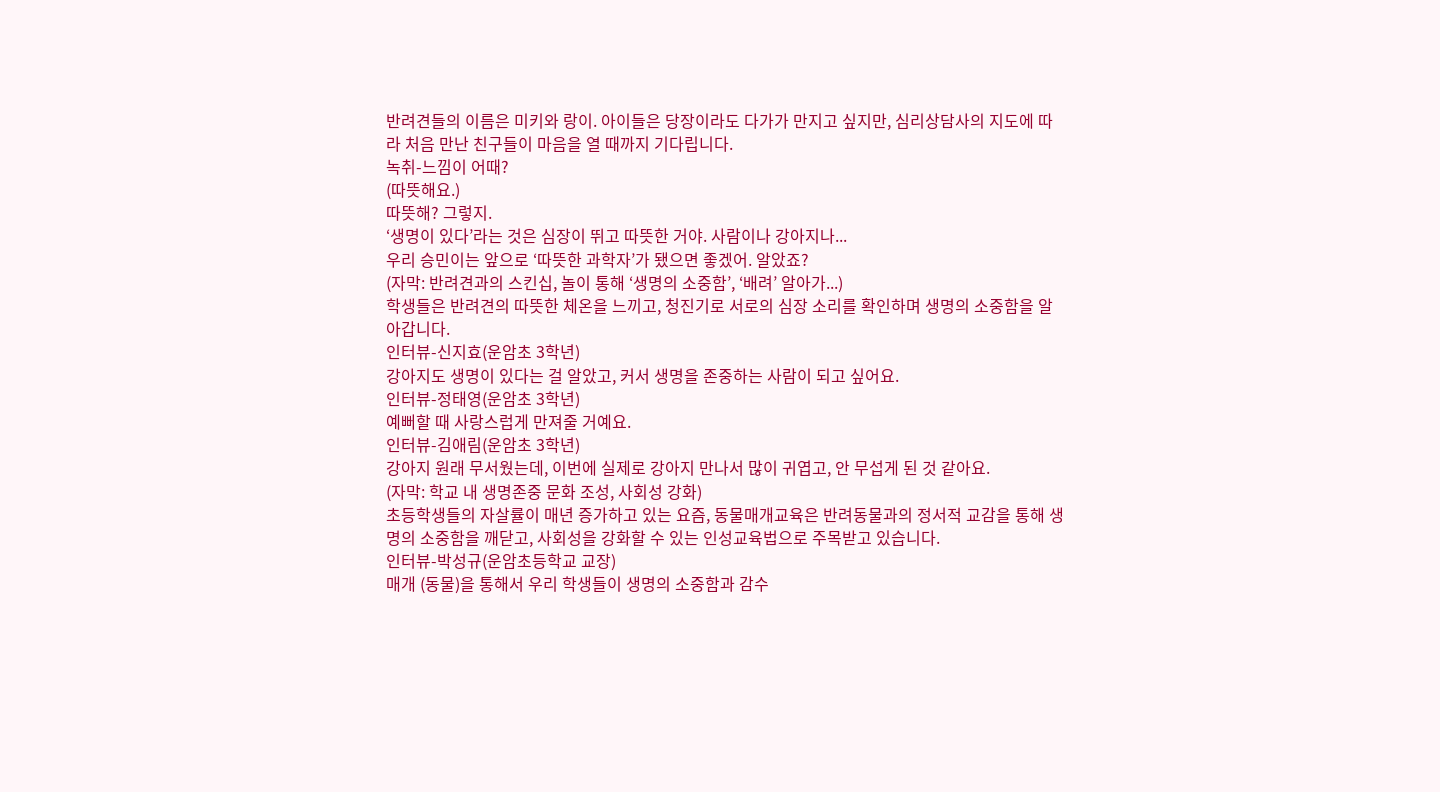반려견들의 이름은 미키와 랑이. 아이들은 당장이라도 다가가 만지고 싶지만, 심리상담사의 지도에 따라 처음 만난 친구들이 마음을 열 때까지 기다립니다.
녹취-느낌이 어때?
(따뜻해요.)
따뜻해? 그렇지.
‘생명이 있다’라는 것은 심장이 뛰고 따뜻한 거야. 사람이나 강아지나...
우리 승민이는 앞으로 ‘따뜻한 과학자’가 됐으면 좋겠어. 알았죠?
(자막: 반려견과의 스킨십, 놀이 통해 ‘생명의 소중함’, ‘배려’ 알아가...)
학생들은 반려견의 따뜻한 체온을 느끼고, 청진기로 서로의 심장 소리를 확인하며 생명의 소중함을 알아갑니다.
인터뷰-신지효(운암초 3학년)
강아지도 생명이 있다는 걸 알았고, 커서 생명을 존중하는 사람이 되고 싶어요.
인터뷰-정태영(운암초 3학년)
예뻐할 때 사랑스럽게 만져줄 거예요.
인터뷰-김애림(운암초 3학년)
강아지 원래 무서웠는데, 이번에 실제로 강아지 만나서 많이 귀엽고, 안 무섭게 된 것 같아요.
(자막: 학교 내 생명존중 문화 조성, 사회성 강화)
초등학생들의 자살률이 매년 증가하고 있는 요즘, 동물매개교육은 반려동물과의 정서적 교감을 통해 생명의 소중함을 깨닫고, 사회성을 강화할 수 있는 인성교육법으로 주목받고 있습니다.
인터뷰-박성규(운암초등학교 교장)
매개 (동물)을 통해서 우리 학생들이 생명의 소중함과 감수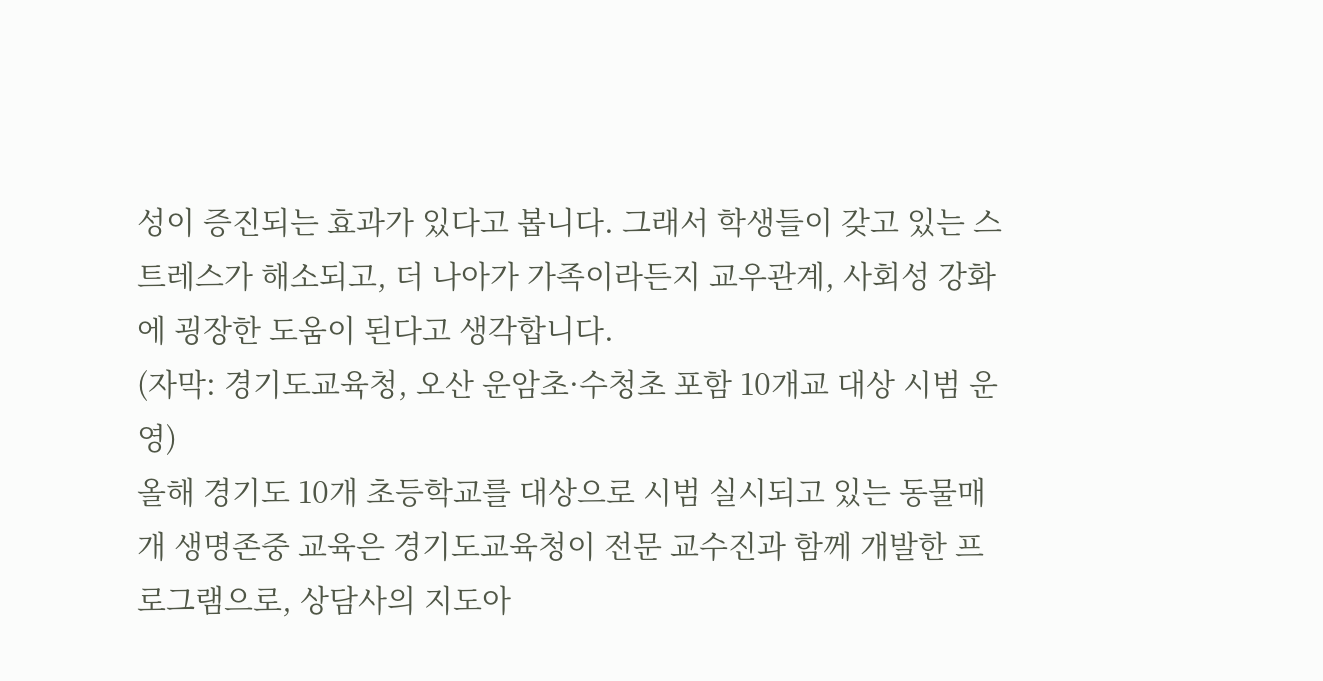성이 증진되는 효과가 있다고 봅니다. 그래서 학생들이 갖고 있는 스트레스가 해소되고, 더 나아가 가족이라든지 교우관계, 사회성 강화에 굉장한 도움이 된다고 생각합니다.
(자막: 경기도교육청, 오산 운암초·수청초 포함 10개교 대상 시범 운영)
올해 경기도 10개 초등학교를 대상으로 시범 실시되고 있는 동물매개 생명존중 교육은 경기도교육청이 전문 교수진과 함께 개발한 프로그램으로, 상담사의 지도아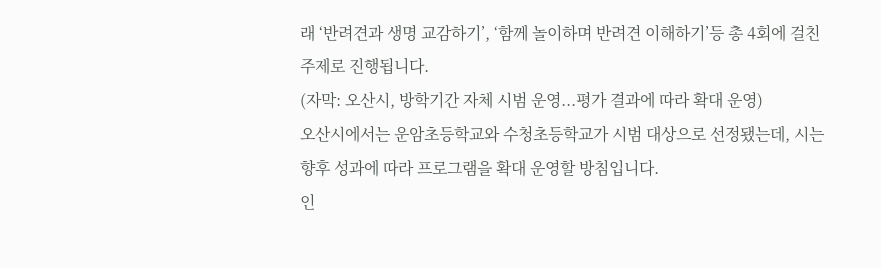래 ‘반려견과 생명 교감하기’, ‘함께 놀이하며 반려견 이해하기’등 총 4회에 걸친 주제로 진행됩니다.
(자막: 오산시, 방학기간 자체 시범 운영...평가 결과에 따라 확대 운영)
오산시에서는 운암초등학교와 수청초등학교가 시범 대상으로 선정됐는데, 시는 향후 성과에 따라 프로그램을 확대 운영할 방침입니다.
인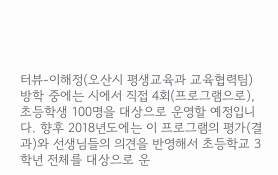터뷰-이해정(오산시 평생교육과 교육협력팀)
방학 중에는 시에서 직접 4회(프로그램으로), 초등학생 100명을 대상으로 운영할 예정입니다. 향후 2018년도에는 이 프로그램의 평가(결과)와 선생님들의 의견을 반영해서 초등학교 3학년 전체를 대상으로 운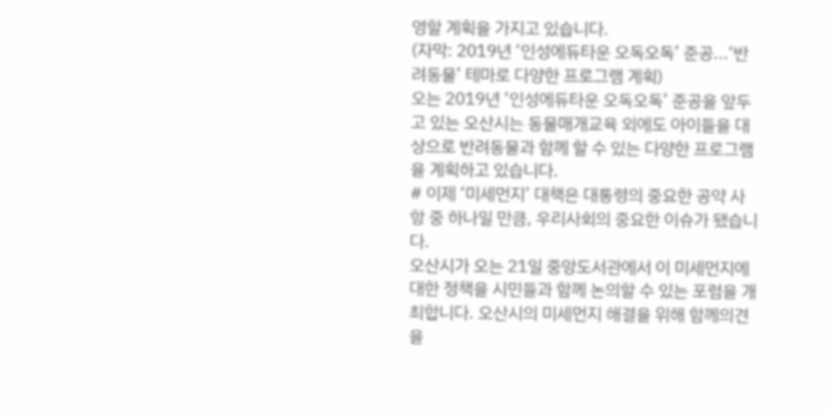영할 계획을 가지고 있습니다.
(자막: 2019년 ‘인성에듀타운 오독오독’ 준공...‘반려동물’ 테마로 다양한 프로그램 계획)
오는 2019년 ‘인성에듀타운 오독오독’ 준공을 앞두고 있는 오산시는 동물매개교육 외에도 아이들을 대상으로 반려동물과 함께 할 수 있는 다양한 프로그램을 계획하고 있습니다.
# 이제 ‘미세먼지’ 대책은 대통령의 중요한 공약 사항 중 하나일 만큼, 우리사회의 중요한 이슈가 됐습니다.
오산시가 오는 21일 중앙도서관에서 이 미세먼지에 대한 정책을 시민들과 함께 논의할 수 있는 포럼을 개최합니다. 오산시의 미세먼지 해결을 위해 함께의견을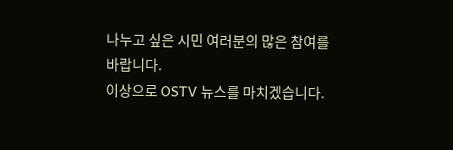나누고 싶은 시민 여러분의 많은 참여를 바랍니다.
이상으로 OSTV 뉴스를 마치겠습니다.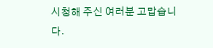시청해 주신 여러분 고맙습니다.